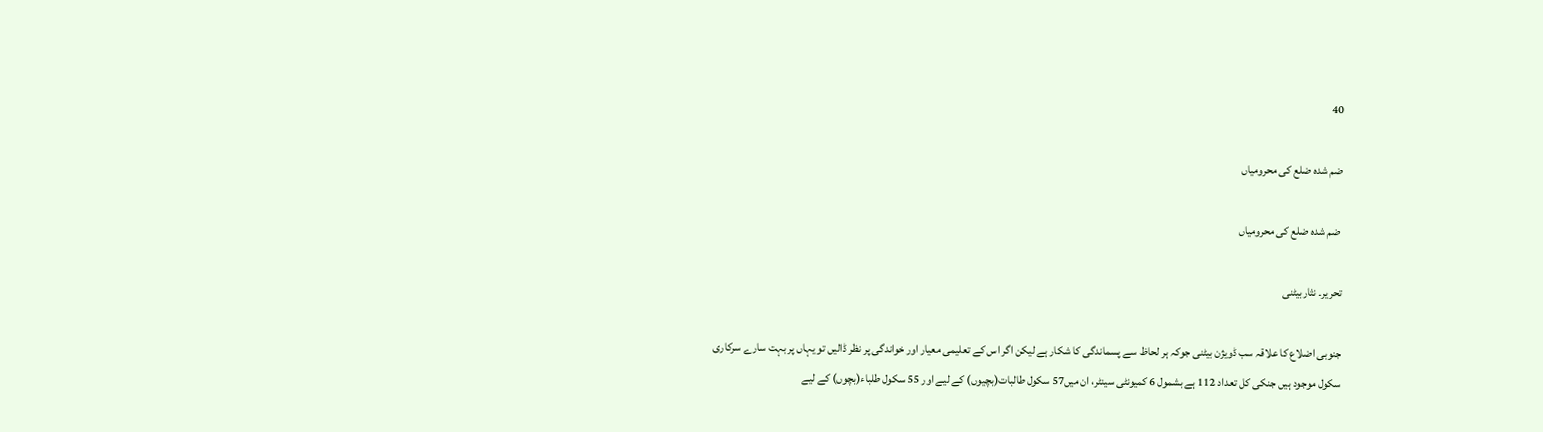40

ضم شدہ ضلع کی محرومیاں

 ضم شدہ ضلع کی محرومیاں

تحریر۔ نثاربیٹنی

جنوبی اضلاع کا علاقہ سب ڈویژن بیٹنی جوکہ ہر لحاظ سے پسماندگی کا شکار ہے لیکن اگر اس کے تعلیمی معیار اور خواندگی پر نظر ڈالیں تو یہاں پر بہت سارے سرکاری سکول موجود ہیں جنکی کل تعداد 112 ہے بشمول 6 کمیونٹی سینٹر، ان میں57 سکول طالبات(بچیوں) کے لیے اور 55 سکول طلباء(بچوں) کے لیے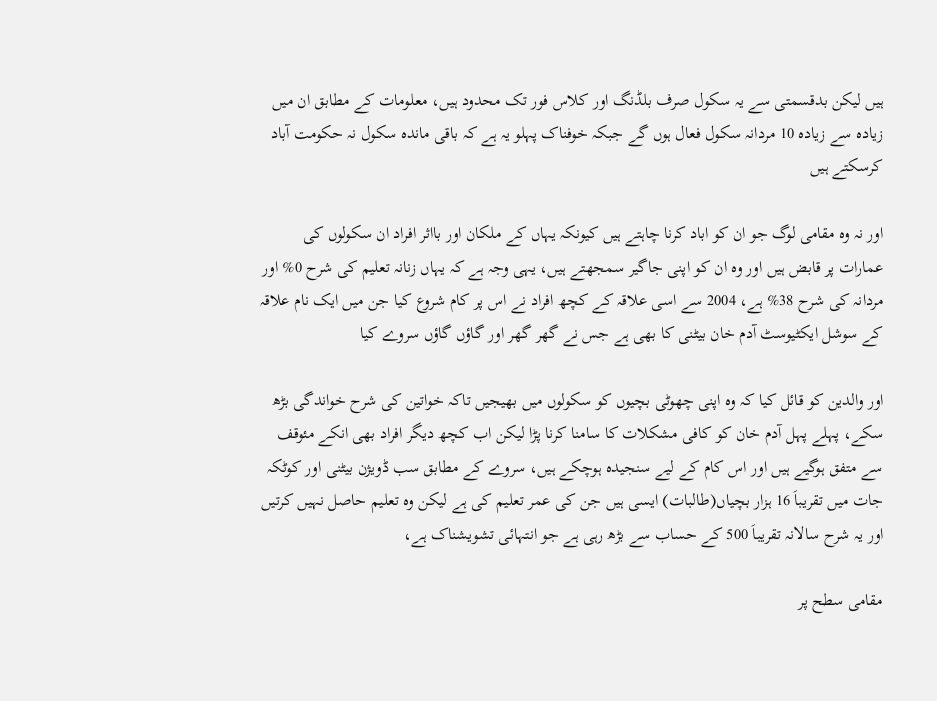ہیں لیکن بدقسمتی سے یہ سکول صرف بلڈنگ اور کلاس فور تک محدود ہیں، معلومات کے مطابق ان میں زیادہ سے زیادہ 10 مردانہ سکول فعال ہوں گے جبکہ خوفناک پہلو یہ ہے کہ باقی ماندہ سکول نہ حکومت آباد کرسکتے ہیں

اور نہ وہ مقامی لوگ جو ان کو اباد کرنا چاہتے ہیں کیونکہ یہاں کے ملکان اور بااثر افراد ان سکولوں کی عمارات پر قابض ہیں اور وہ ان کو اپنی جاگیر سمجھتے ہیں، یہی وجہ ہے کہ یہاں زنانہ تعلیم کی شرح 0% اور مردانہ کی شرح 38% ہے، 2004 سے اسی علاقہ کے کچھ افراد نے اس پر کام شروع کیا جن میں ایک نام علاقہ کے سوشل ایکٹیوسٹ آدم خان بیٹنی کا بھی ہے جس نے گھر گھر اور گاؤں گاؤں سروے کیا

اور والدین کو قائل کیا کہ وہ اپنی چھوٹی بچیوں کو سکولوں میں بھیجیں تاکہ خواتین کی شرح خواندگی بڑھ سکے، پہلے پہل آدم خان کو کافی مشکلات کا سامنا کرنا پڑا لیکن اب کچھ دیگر افراد بھی انکے مئوقف سے متفق ہوگیے ہیں اور اس کام کے لیے سنجیدہ ہوچکے ہیں، سروے کے مطابق سب ڈویژن بیٹنی اور کوٹکہ جات میں تقریباَ 16 ہزار بچیاں(طالبات) ایسی ہیں جن کی عمر تعلیم کی ہے لیکن وہ تعلیم حاصل نہیں کرتیں اور یہ شرح سالانہ تقریباَ 500 کے حساب سے بڑھ رہی ہے جو انتہائی تشویشناک ہے،

مقامی سطح پر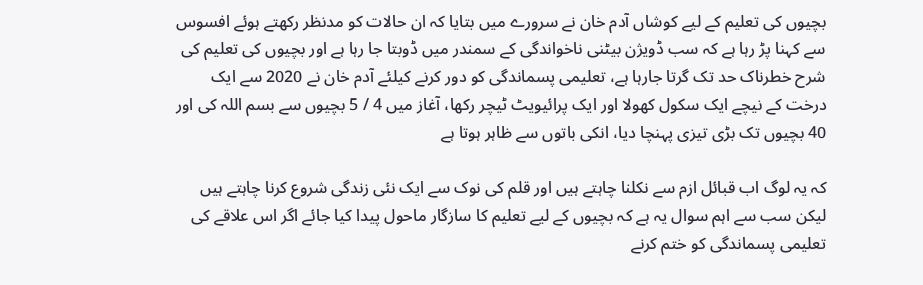بچیوں کی تعلیم کے لیے کوشاں آدم خان نے سرورے میں بتایا کہ ان حالات کو مدنظر رکھتے ہوئے افسوس سے کہنا پڑ رہا ہے کہ سب ڈویژن بیٹنی ناخواندگی کے سمندر میں ڈوبتا جا رہا ہے اور بچیوں کی تعلیم کی شرح خطرناک حد تک گرتا جارہا ہے، تعلیمی پسماندگی کو دور کرنے کیلئے آدم خان نے 2020 سے ایک درخت کے نیچے ایک سکول کھولا اور ایک پرائیویٹ ٹیچر رکھا، آغاز میں 4 / 5 بچیوں سے بسم اللہ کی اور 40 بچیوں تک بڑی تیزی پہنچا دیا، انکی باتوں سے ظاہر ہوتا ہے

کہ یہ لوگ اب قبائل ازم سے نکلنا چاہتے ہیں اور قلم کی نوک سے ایک نئی زندگی شروع کرنا چاہتے ہیں لیکن سب سے اہم سوال یہ ہے کہ بچیوں کے لیے تعلیم کا سازگار ماحول پیدا کیا جائے اگر اس علاقے کی تعلیمی پسماندگی کو ختم کرنے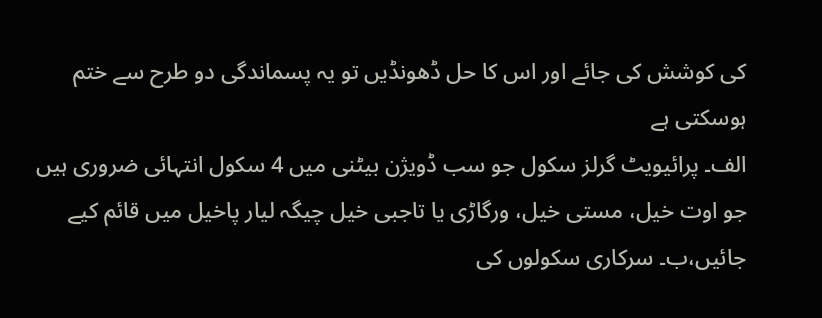کی کوشش کی جائے اور اس کا حل ڈھونڈیں تو یہ پسماندگی دو طرح سے ختم ہوسکتی ہے
الف۔ پرائیویٹ گرلز سکول جو سب ڈویژن بیٹنی میں 4 سکول انتہائی ضروری ہیں جو اوت خیل، مستی خیل، ورگاڑی یا تاجبی خیل چیگہ لیار پاخیل میں قائم کیے جائیں،ب۔ سرکاری سکولوں کی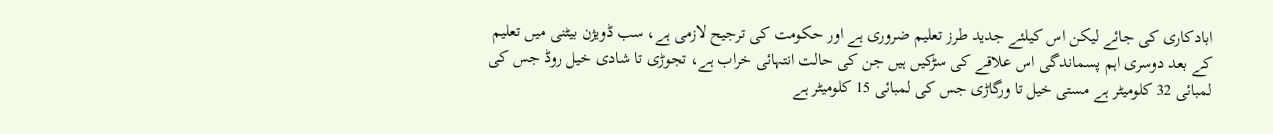ابادکاری کی جائے لیکن اس کیلئے جدید طرز تعلیم ضروری ہے اور حکومت کی ترجیح لازمی ہے، سب ڈویژن بیٹنی میں تعلیم کے بعد دوسری اہم پسماندگی اس علاقے کی سڑکیں ہیں جن کی حالت انتہائی خراب ہے، تجوڑی تا شادی خیل روڈ جس کی لمبائی 32 کلومیٹر ہے مستی خیل تا ورگاڑی جس کی لمبائی 15 کلومیٹر ہے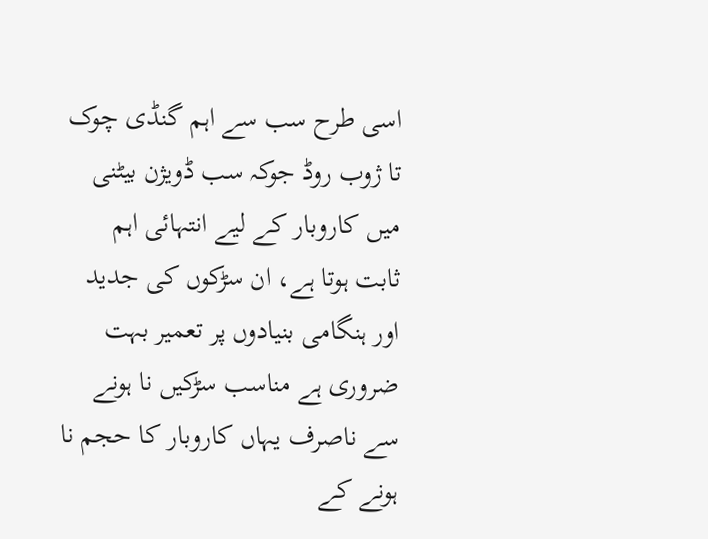اسی طرح سب سے اہم گنڈی چوک تا ژوب روڈ جوکہ سب ڈویژن بیٹنی میں کاروبار کے لیے انتہائی اہم ثابت ہوتا ہے، ان سڑکوں کی جدید اور ہنگامی بنیادوں پر تعمیر بہت ضروری ہے مناسب سڑکیں نا ہونے سے ناصرف یہاں کاروبار کا حجم نا ہونے کے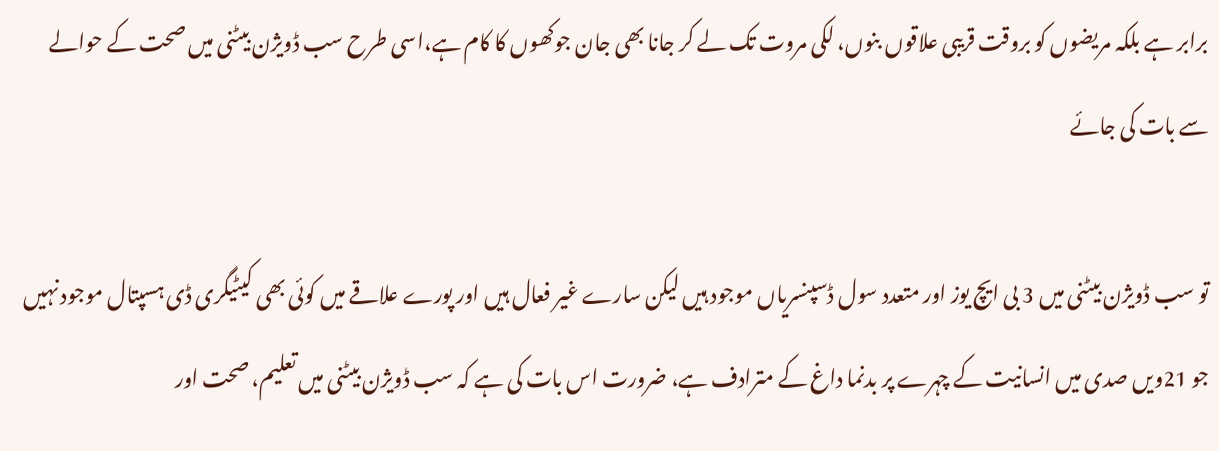برابر ہے بلکہ مریضوں کو بروقت قریبی علاقوں بنوں، لکی مروت تک لے کر جانا بھی جان جوکھوں کا کام ہے،اسی طرح سب ڈویژن بیٹنی میں صحت کے حوالے سے بات کی جائے

تو سب ڈویژن بیٹنی میں 3 بی ایچ یوز اور متعدد سول ڈسپنسریاں موجود ہیں لیکن سارے غیر فعال ہیں اور پورے علاقے میں کوئی بھی کیٹیگری ڈی ہسپتال موجود نہیں جو 21ویں صدی میں انسانیت کے چہرے پر بدنما داغ کے مترادف ہے، ضرورت اس بات کی ہے کہ سب ڈویژن بیٹنی میں تعلیم، صحت اور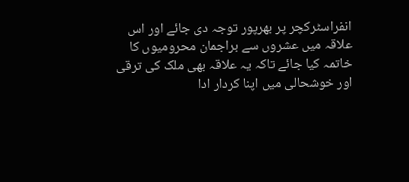انفراسٹرکچر پر بھرپور توجہ دی جائے اور اس علاقہ میں عشروں سے براجمان محرومیوں کا خاتمہ کیا جائے تاکہ یہ علاقہ بھی ملک کی ترقی اور خوشحالی میں اپنا کردار ادا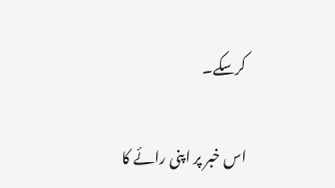کرسکے۔

اس خبر پر اپنی رائے کا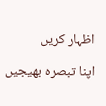اظہار کریں

اپنا تبصرہ بھیجیں